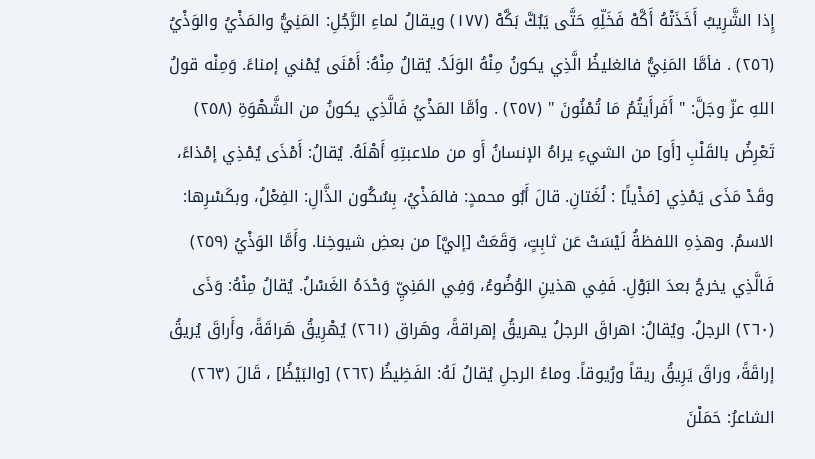إِذا الشَّرِيبُ أَخَذَتْهُ أَكَّهْ فَخَلِّهِ حَتَّى يَبُكَّ بَكَّهْ (١٧٧) ويقالُ لماءِ الرَّجُلِ: المَنِيُّ والمَذْيُ والوَذْيُ (٢٥٦) . فأمَّا المَنِيُّ فالغليظُ الَّذِي يكونُ مِنْهُ الوَلَدُ. يُقالُ مِنْهُ: أَمْنَى يُمْني إمناءً. وَمِنْه قولُ اللهِ عزّ وجَلَّ: " أَفَرأَيتُمُ مَا تُمْنُونَ " (٢٥٧) . وأمَّا المَذْيُ فَالَّذِي يكونُ من الشَّهْوَةِ (٢٥٨) تَعْرِضُ بالقَلْبِ [أَو] من الشيءِ يراهُ الإنسانُ أَو من ملاعبتِهِ أَهْلَهُ. يُقالُ: أَمْذَى يُمْذِي إمْذاءً، وقَدْ مَذَى يَمْذِي [مَذْياً] : لُغَتانِ. قالَ أَبُو محمدٍ: فالمَذْيُ، بِسُكُون الذَّالِ: الفِعْلُ، وبكَسْرِها: الاسمُ. وهذِهِ اللفظةُ لَيْسَتْ عَن ثابِتٍ، وَقَعَتْ [إليَّ] من بعضِ شيوخِنا. وأَمَّا الوَذْيُ (٢٥٩) فَالَّذِي يخرجُ بعدَ البَوْلِ. فَفِي هذينِ الوُضُوءُ، وَفِي المَنِيِّ وَحْدَهُ الغَسْلُ. يُقالُ مِنْهُ: وَذَى (٢٦٠) الرجلُ. ويُقالُ: اهراقَ الرجلُ يهريقُ إهراقةً، وهَراق (٢٦١) يُهْرِيقُ هَراقَةً، وأَراقَ يُريقُ إراقَةً، وراقَ يَرِيقُ ريقاً ورُيوقاً. وماءُ الرجلِ يُقالُ لَهُ: الفَظِيظُ (٢٦٢) [والبَيْظُ] ، قَالَ (٢٦٣) الشاعرُ: حَمَلْنَ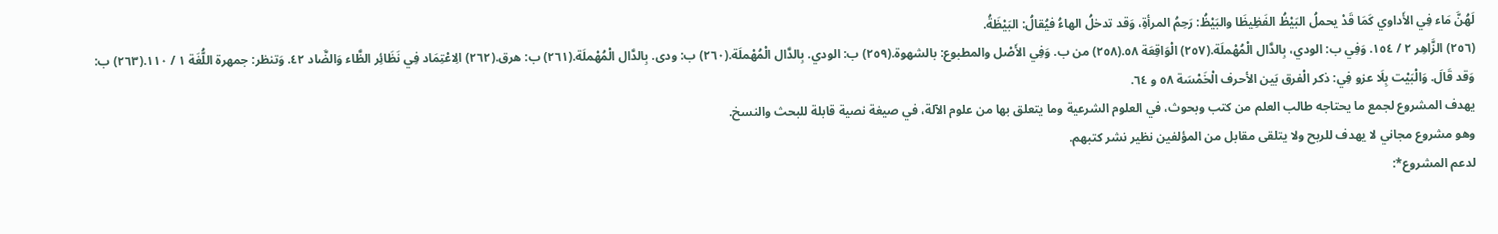لَهُنَّ مَاء فِي الأَداوي كَمَا قَدْ يحملُ البَيْظُ الفَظِيظَا والبَيْظُ: رَحِمُ المرأةِ، وَقد تدخلُ الهاءُ فيُقالُ: البَيْظَةُ.
(٢٥٦) الزَّاهِر ٢ / ١٥٤. وَفِي ب: الودي، بِالدَّال الْمُهْملَة.(٢٥٧) الْوَاقِعَة ٥٨.(٢٥٨) من ب. وَفِي الأَصْل والمطبوع: بالشهوة.(٢٥٩) ب: الودي. بِالدَّال الْمُهْملَة.(٢٦٠) ب: ودى. بِالدَّال الْمُهْملَة.(٢٦١) ب: هرق.(٢٦٢) الِاعْتِمَاد فِي نَظَائِر الظَّاء وَالضَّاد ٤٢. وَتنظر: جمهرة اللُّغَة ١ / ١١٠.(٢٦٣) ب: وَقد قَالَ. وَالْبَيْت بِلَا عزو فِي: ذكر الْفرق بَين الأحرف الْخَمْسَة ٥٨ و ٦٤.
يهدف المشروع لجمع ما يحتاجه طالب العلم من كتب وبحوث، في العلوم الشرعية وما يتعلق بها من علوم الآلة، في صيغة نصية قابلة للبحث والنسخ.
وهو مشروع مجاني لا يهدف للربح ولا يتلقى مقابل من المؤلفين نظير نشر كتبهم.
لدعم المشروع*: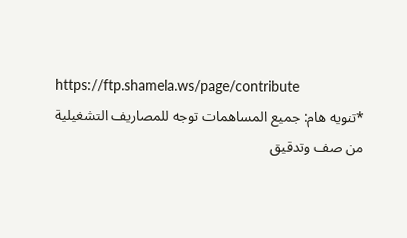https://ftp.shamela.ws/page/contribute
*تنويه هام: جميع المساهمات توجه للمصاريف التشغيلية من صف وتدقيق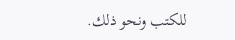للكتب ونحو ذلك.